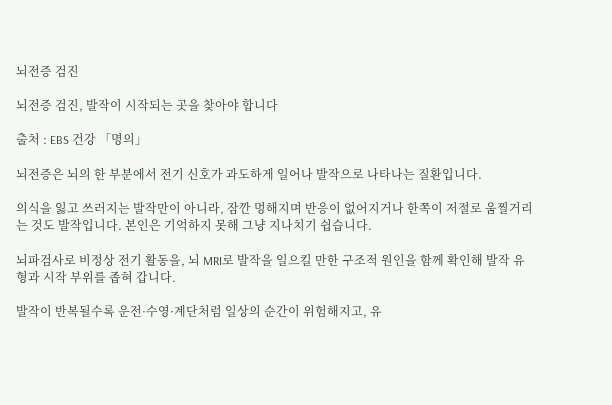뇌전증 검진

뇌전증 검진, 발작이 시작되는 곳을 찾아야 합니다

출처 : EBS 건강 「명의」

뇌전증은 뇌의 한 부분에서 전기 신호가 과도하게 일어나 발작으로 나타나는 질환입니다.

의식을 잃고 쓰러지는 발작만이 아니라, 잠깐 멍해지며 반응이 없어지거나 한쪽이 저절로 움찔거리는 것도 발작입니다. 본인은 기억하지 못해 그냥 지나치기 쉽습니다.

뇌파검사로 비정상 전기 활동을, 뇌 MRI로 발작을 일으킬 만한 구조적 원인을 함께 확인해 발작 유형과 시작 부위를 좁혀 갑니다.

발작이 반복될수록 운전·수영·계단처럼 일상의 순간이 위험해지고, 유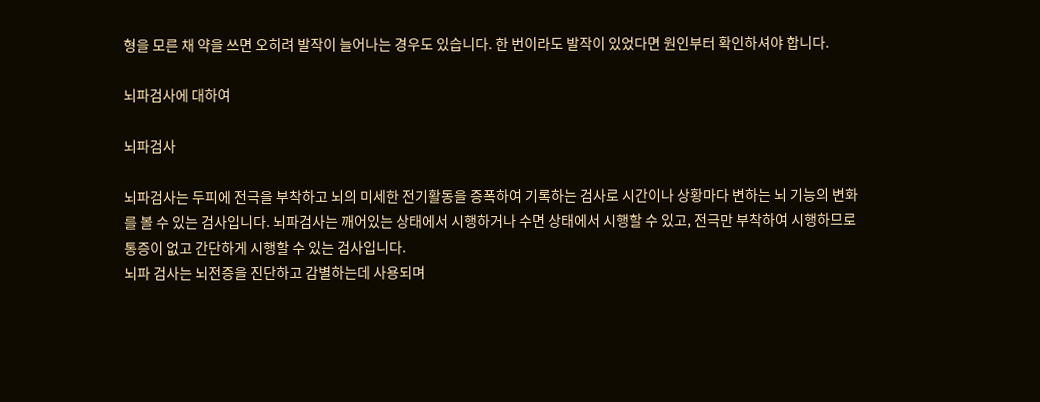형을 모른 채 약을 쓰면 오히려 발작이 늘어나는 경우도 있습니다. 한 번이라도 발작이 있었다면 원인부터 확인하셔야 합니다.

뇌파검사에 대하여

뇌파검사

뇌파검사는 두피에 전극을 부착하고 뇌의 미세한 전기활동을 증폭하여 기록하는 검사로 시간이나 상황마다 변하는 뇌 기능의 변화를 볼 수 있는 검사입니다. 뇌파검사는 깨어있는 상태에서 시행하거나 수면 상태에서 시행할 수 있고, 전극만 부착하여 시행하므로 통증이 없고 간단하게 시행할 수 있는 검사입니다.
뇌파 검사는 뇌전증을 진단하고 감별하는데 사용되며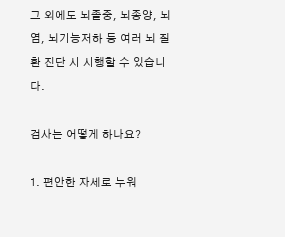그 외에도 뇌졸중, 뇌종양, 뇌염, 뇌기능저하 등 여러 뇌 질환 진단 시 시행할 수 있습니다.

검사는 어떻게 하나요?

1. 편안한 자세로 누워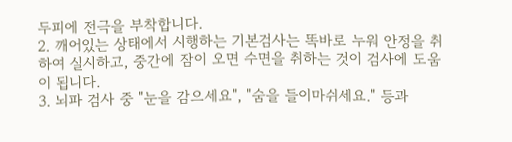두피에 전극을 부착합니다.
2. 깨어있는 상태에서 시행하는 기본검사는 똑바로 누워 안정을 취하여 실시하고, 중간에 잠이 오면 수면을 취하는 것이 검사에 도움이 됩니다.
3. 뇌파 검사 중 "눈을 감으세요", "숨을 들이마쉬세요." 등과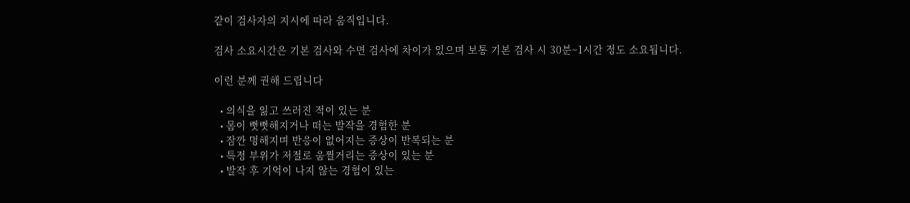같이 검사자의 지시에 따라 움직입니다.

검사 소요시간은 기본 검사와 수면 검사에 차이가 있으며 보통 기본 검사 시 30분~1시간 정도 소요됩니다.

이런 분께 권해 드립니다

  • 의식을 잃고 쓰러진 적이 있는 분
  • 몸이 뻣뻣해지거나 떠는 발작을 경험한 분
  • 잠깐 멍해지며 반응이 없어지는 증상이 반복되는 분
  • 특정 부위가 저절로 움찔거리는 증상이 있는 분
  • 발작 후 기억이 나지 않는 경험이 있는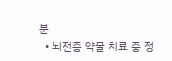분
  • 뇌전증 약물 치료 중 정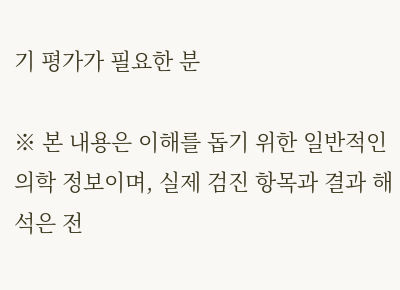기 평가가 필요한 분

※ 본 내용은 이해를 돕기 위한 일반적인 의학 정보이며, 실제 검진 항목과 결과 해석은 전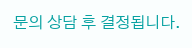문의 상담 후 결정됩니다.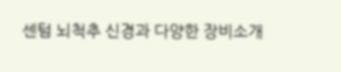센텀 뇌척추 신경과 다양한 장비소개